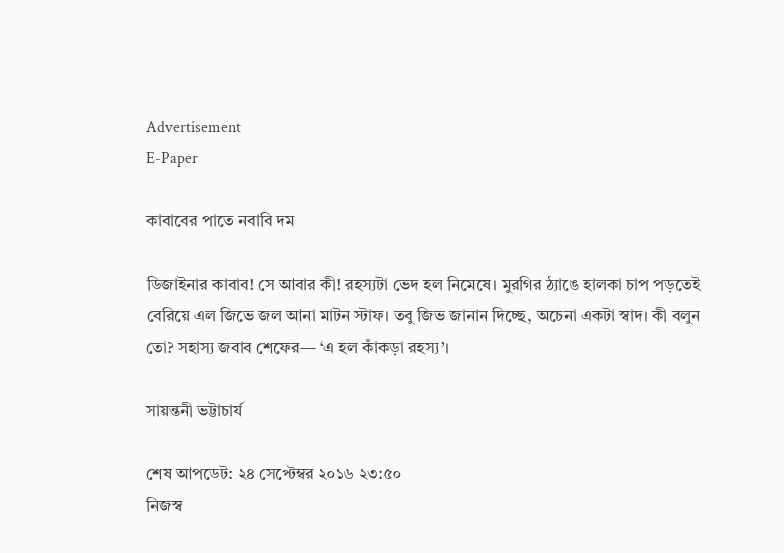Advertisement
E-Paper

কাবাবের পাতে নবাবি দম

ডিজাইনার কাবাব! সে আবার কী! রহস্যটা ভেদ হল নিমেষে। মুরগির ঠ্যাঙে হালকা চাপ পড়তেই বেরিয়ে এল জিভে জল আনা মাটন স্টাফ। তবু জিভ জানান দিচ্ছে, অচেনা একটা স্বাদ। কী বলুন তো? সহাস্য জবাব শেফের— ‘এ হল কাঁকড়া রহস্য’।

সায়ন্তনী ভট্টাচার্য

শেষ আপডেট: ২৪ সেপ্টেম্বর ২০১৬ ২৩:৫০
নিজস্ব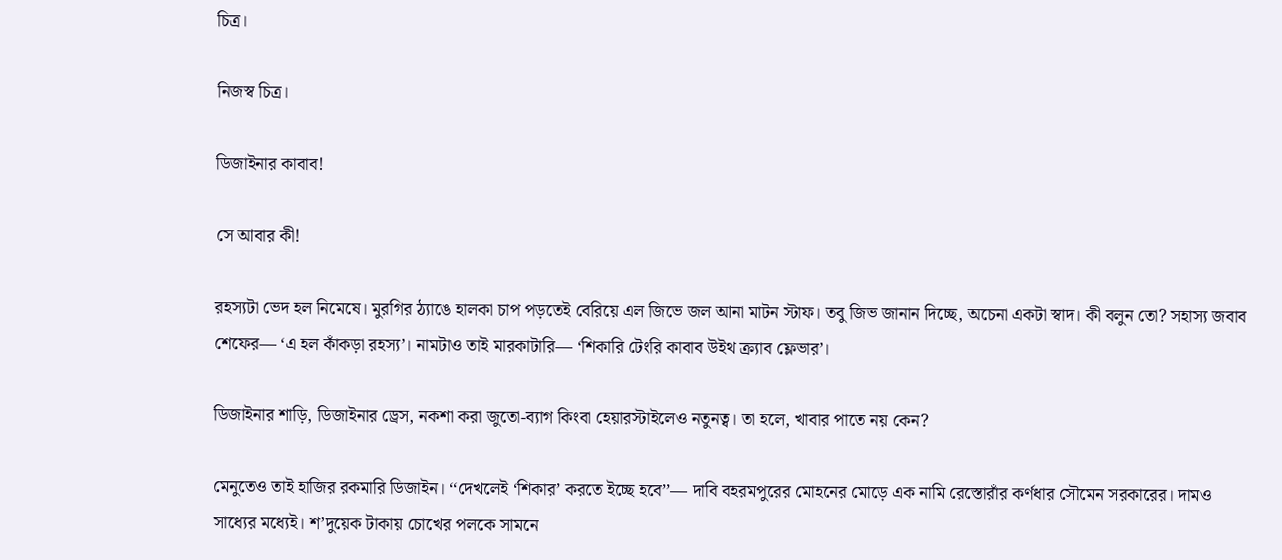চিত্র।

নিজস্ব চিত্র।

ডিজাইনার কাবাব!

সে আবার কী!

রহস্যটা ভেদ হল নিমেষে। মুরগির ঠ্যাঙে হালকা চাপ পড়তেই বেরিয়ে এল জিভে জল আনা মাটন স্টাফ। তবু জিভ জানান দিচ্ছে, অচেনা একটা স্বাদ। কী বলুন তো? সহাস্য জবাব শেফের— ‘এ হল কাঁকড়া রহস্য’। নামটাও তাই মারকাটারি— ‘শিকারি টেংরি কাবাব উইথ ক্র্যাব ফ্লেভার’।

ডিজাইনার শাড়ি, ডিজাইনার ড্রেস, নকশা করা জুতো-ব্যাগ কিংবা হেয়ারস্টাইলেও নতুনত্ব। তা হলে, খাবার পাতে নয় কেন?

মেনুতেও তাই হাজির রকমারি ডিজাইন। ‘‘দেখলেই ‘শিকার’ করতে ইচ্ছে হবে’’— দাবি বহরমপুরের মোহনের মোড়ে এক নামি রেস্তোরাঁর কর্ণধার সৌমেন সরকারের। দামও সাধ্যের মধ্যেই। শ’দুয়েক টাকায় চোখের পলকে সামনে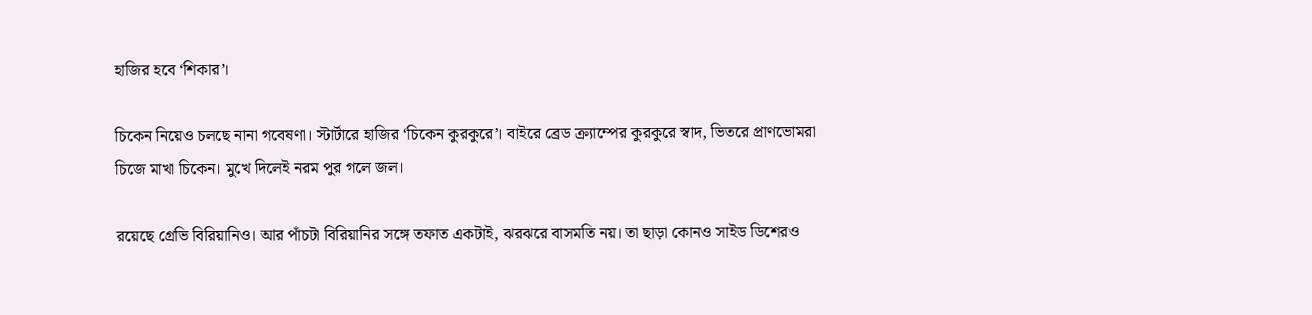হাজির হবে ‘শিকার’।

চিকেন নিয়েও চলছে নানা গবেষণা। স্টার্টারে হাজির ‘চিকেন কুরকুরে’। বাইরে ব্রেড ক্র্যাম্পের কুরকুরে স্বাদ, ভিতরে প্রাণভোমরা চিজে মাখা চিকেন। মুখে দিলেই নরম পুর গলে জল।

রয়েছে গ্রেভি বিরিয়ানিও। আর পাঁচটা বিরিয়ানির সঙ্গে তফাত একটাই, ঝরঝরে বাসমতি নয়। তা ছাড়া কোনও সাইড ডিশেরও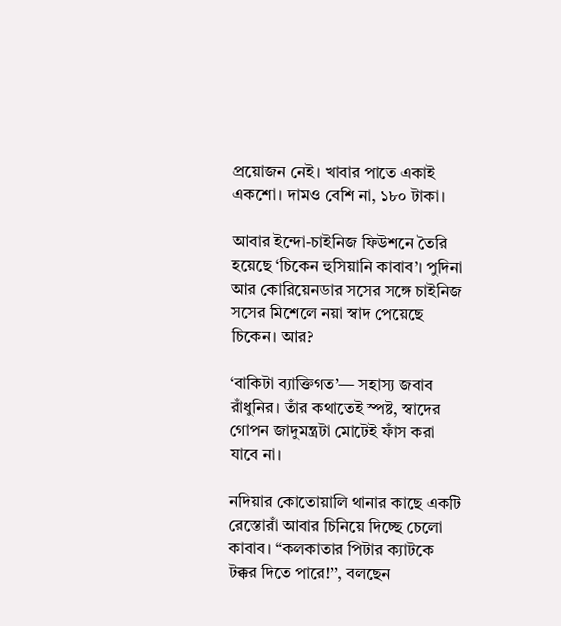প্রয়োজন নেই। খাবার পাতে একাই একশো। দামও বেশি না, ১৮০ টাকা।

আবার ইন্দো-চাইনিজ ফিউশনে তৈরি হয়েছে ‘চিকেন হুসিয়ানি কাবাব’। পুদিনা আর কোরিয়েনডার সসের সঙ্গে চাইনিজ সসের মিশেলে নয়া স্বাদ পেয়েছে চিকেন। আর?

‘বাকিটা ব্যাক্তিগত’— সহাস্য জবাব রাঁধুনির। তাঁর কথাতেই স্পষ্ট, স্বাদের গোপন জাদুমন্ত্রটা মোটেই ফাঁস করা যাবে না।

নদিয়ার কোতোয়ালি থানার কাছে একটি রেস্তোরাঁ আবার চিনিয়ে দিচ্ছে চেলো কাবাব। ‘‘কলকাতার পিটার ক্যাটকে টক্কর দিতে পারে!’’, বলছেন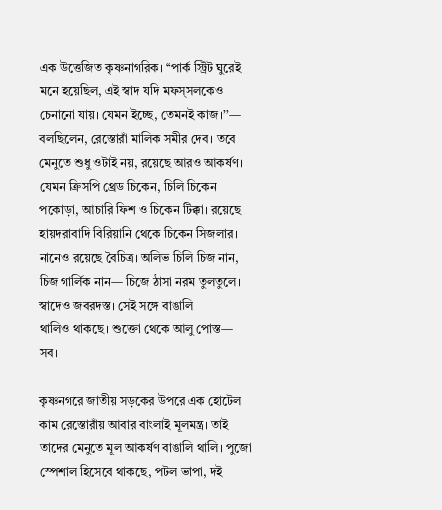এক উত্তেজিত কৃষ্ণনাগরিক। ‘‘পার্ক স্ট্রিট ঘুরেই মনে হয়েছিল, এই স্বাদ যদি মফস্সলকেও চেনানো যায়। যেমন ইচ্ছে, তেমনই কাজ।’’— বলছিলেন, রেস্তোরাঁ মালিক সমীর দেব। তবে মেনুতে শুধু ওটাই নয়, রয়েছে আরও আকর্ষণ। যেমন ক্রিসপি থ্রেড চিকেন, চিলি চিকেন পকোড়া, আচারি ফিশ ও চিকেন টিক্কা। রয়েছে হায়দরাবাদি বিরিয়ানি থেকে চিকেন সিজলার। নানেও রয়েছে বৈচিত্র। অলিভ চিলি চিজ নান, চিজ গার্লিক নান— চিজে ঠাসা নরম তুলতুলে। স্বাদেও জবরদস্ত। সেই সঙ্গে বাঙালি
থালিও থাকছে। শুক্তো থেকে আলু পোস্ত— সব।

কৃষ্ণনগরে জাতীয় সড়কের উপরে এক হোটেল কাম রেস্তোরাঁয় আবার বাংলাই মূলমন্ত্র। তাই তাদের মেনুতে মূল আকর্ষণ বাঙালি থালি। পুজো স্পেশাল হিসেবে থাকছে, পটল ভাপা, দই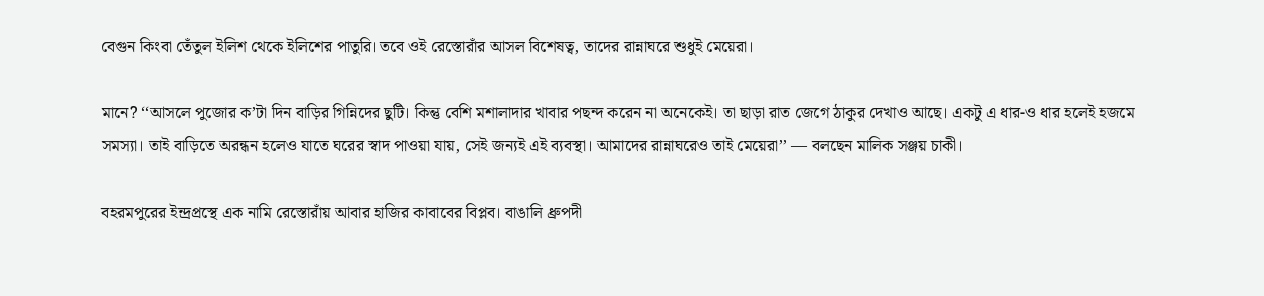বেগুন কিংবা তেঁতুল ইলিশ থেকে ইলিশের পাতুরি। তবে ওই রেস্তোরাঁর আসল বিশেষত্ব, তাদের রান্নাঘরে শুধুই মেয়েরা।

মানে? ‘‘আসলে পুজোর ক’টা দিন বাড়ির গিন্নিদের ছুটি। কিন্তু বেশি মশালাদার খাবার পছন্দ করেন না অনেকেই। তা ছাড়া রাত জেগে ঠাকুর দেখাও আছে। একটু এ ধার-ও ধার হলেই হজমে সমস্যা। তাই বাড়িতে অরন্ধন হলেও যাতে ঘরের স্বাদ পাওয়া যায়, সেই জন্যই এই ব্যবস্থা। আমাদের রান্নাঘরেও তাই মেয়েরা’’ — বলছেন মালিক সঞ্জয় চাকী।

বহরমপুরের ইন্দ্রপ্রস্থে এক নামি রেস্তোরাঁয় আবার হাজির কাবাবের বিপ্লব। বাঙালি ধ্রুপদী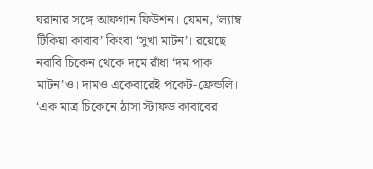ঘরানার সঙ্গে আফগান ফিউশন। যেমন, ‘ল্যাম্ব টিকিয়া কাবাব’ কিংবা ‘সুখা মাটন’। রয়েছে নবাবি চিকেন থেকে দমে রাঁধা ‘দম পাক মাটন’ও। দামও একেবারেই পকেট-ফ্রেন্ডলি। ‘এক মাত্র চিকেনে ঠাসা স্টাফড কাবাবের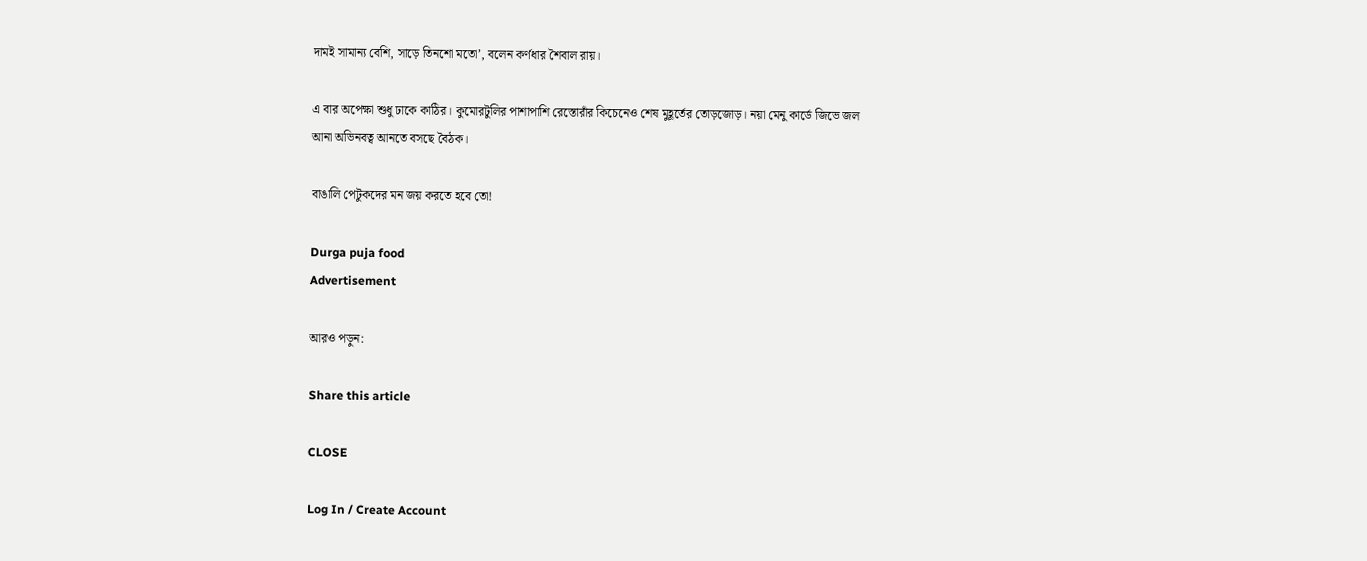দামই সামান্য বেশি, সাড়ে তিনশো মতো’, বলেন কর্ণধার শৈবাল রায়।

এ বার অপেক্ষা শুধু ঢাকে কাঠির। কুমোরটুলির পাশাপাশি রেস্তোরাঁর কিচেনেও শেষ মুহূর্তের তোড়জোড়। নয়া মেনু কার্ডে জিভে জল আনা অভিনবত্ব আনতে বসছে বৈঠক।

বাঙালি পেটুকদের মন জয় করতে হবে তো!

Durga puja food
Advertisement

আরও পড়ুন:

Share this article

CLOSE

Log In / Create Account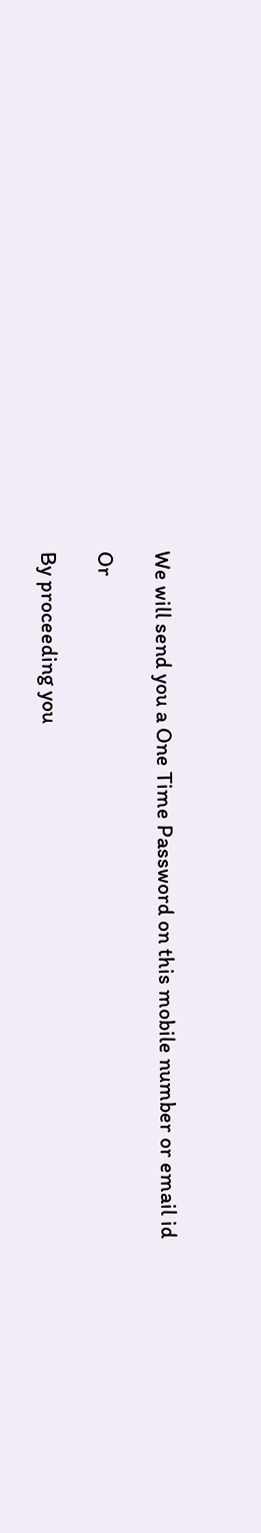We will send you a One Time Password on this mobile number or email id

Or

By proceeding you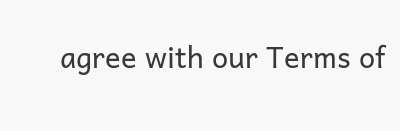agree with our Terms of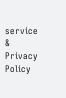service & Privacy Policy